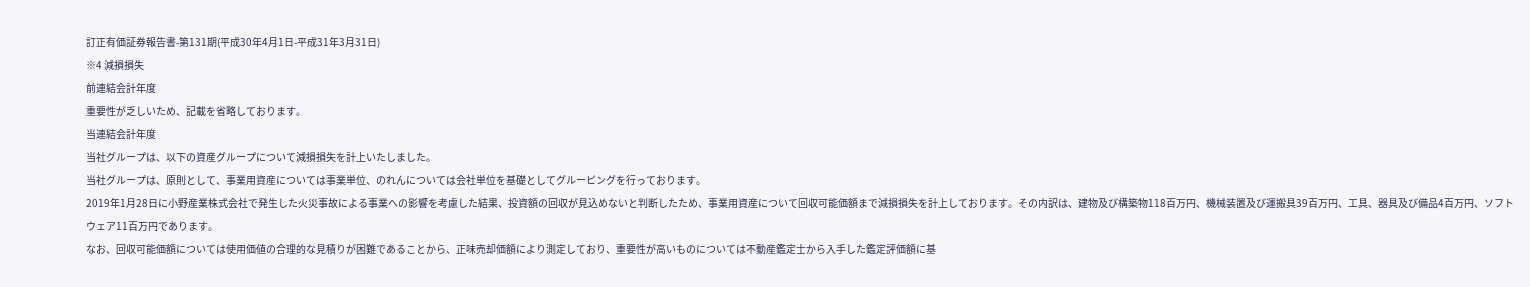訂正有価証券報告書-第131期(平成30年4月1日-平成31年3月31日)
※4 減損損失
前連結会計年度
重要性が乏しいため、記載を省略しております。
当連結会計年度
当社グループは、以下の資産グループについて減損損失を計上いたしました。
当社グループは、原則として、事業用資産については事業単位、のれんについては会社単位を基礎としてグルーピングを行っております。
2019年1月28日に小野産業株式会社で発生した火災事故による事業への影響を考慮した結果、投資額の回収が見込めないと判断したため、事業用資産について回収可能価額まで減損損失を計上しております。その内訳は、建物及び構築物118百万円、機械装置及び運搬具39百万円、工具、器具及び備品4百万円、ソフトウェア11百万円であります。
なお、回収可能価額については使用価値の合理的な見積りが困難であることから、正味売却価額により測定しており、重要性が高いものについては不動産鑑定士から入手した鑑定評価額に基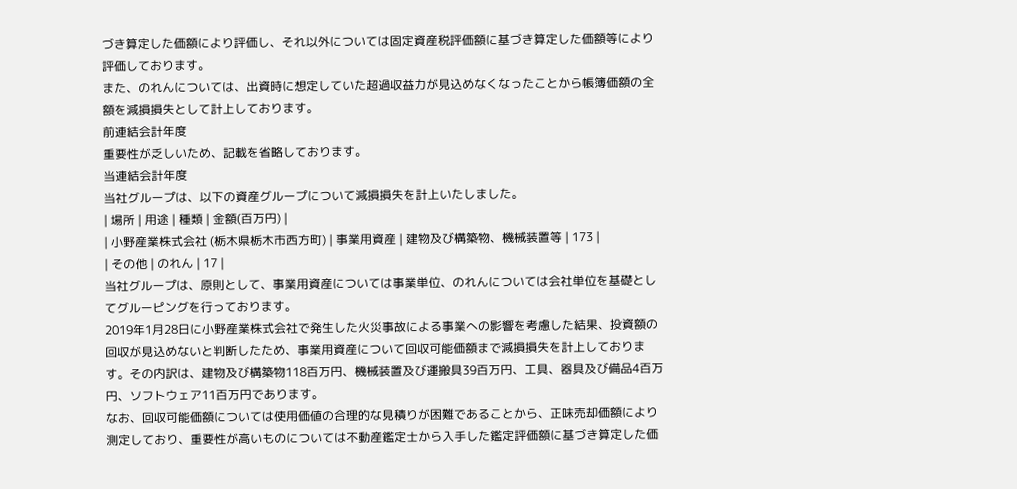づき算定した価額により評価し、それ以外については固定資産税評価額に基づき算定した価額等により評価しております。
また、のれんについては、出資時に想定していた超過収益力が見込めなくなったことから帳簿価額の全額を減損損失として計上しております。
前連結会計年度
重要性が乏しいため、記載を省略しております。
当連結会計年度
当社グループは、以下の資産グループについて減損損失を計上いたしました。
| 場所 | 用途 | 種類 | 金額(百万円) |
| 小野産業株式会社 (栃木県栃木市西方町) | 事業用資産 | 建物及び構築物、機械装置等 | 173 |
| その他 | のれん | 17 |
当社グループは、原則として、事業用資産については事業単位、のれんについては会社単位を基礎としてグルーピングを行っております。
2019年1月28日に小野産業株式会社で発生した火災事故による事業への影響を考慮した結果、投資額の回収が見込めないと判断したため、事業用資産について回収可能価額まで減損損失を計上しております。その内訳は、建物及び構築物118百万円、機械装置及び運搬具39百万円、工具、器具及び備品4百万円、ソフトウェア11百万円であります。
なお、回収可能価額については使用価値の合理的な見積りが困難であることから、正味売却価額により測定しており、重要性が高いものについては不動産鑑定士から入手した鑑定評価額に基づき算定した価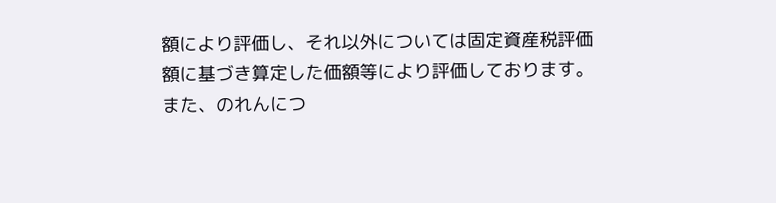額により評価し、それ以外については固定資産税評価額に基づき算定した価額等により評価しております。
また、のれんにつ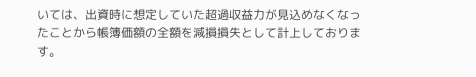いては、出資時に想定していた超過収益力が見込めなくなったことから帳簿価額の全額を減損損失として計上しております。